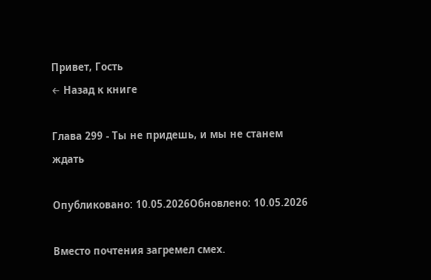Привет, Гость
← Назад к книге

Глава 299 - Ты не придешь, и мы не станем ждать

Опубликовано: 10.05.2026Обновлено: 10.05.2026

Вместо почтения загремел смех.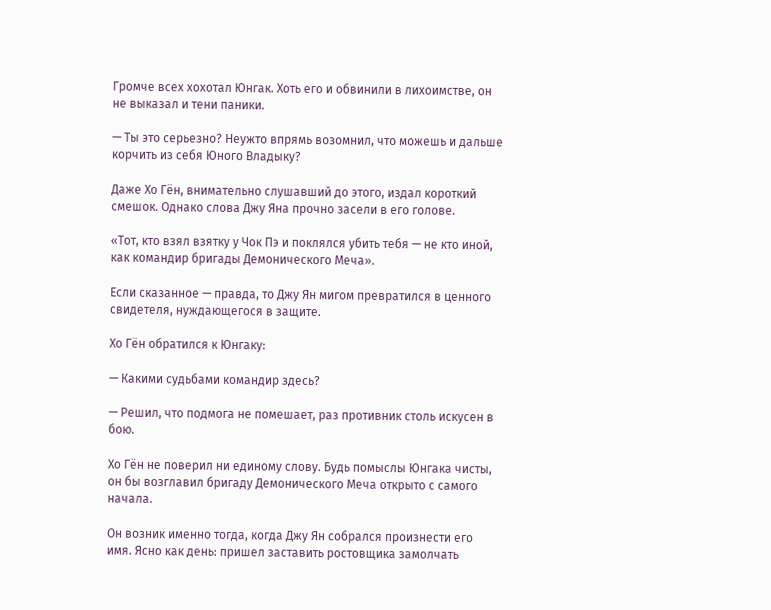Громче всех хохотал Юнгак. Хоть его и обвинили в лихоимстве, он не выказал и тени паники.

— Ты это серьезно? Неужто впрямь возомнил, что можешь и дальше корчить из себя Юного Владыку?

Даже Хо Гён, внимательно слушавший до этого, издал короткий смешок. Однако слова Джу Яна прочно засели в его голове.

«Тот, кто взял взятку у Чок Пэ и поклялся убить тебя — не кто иной, как командир бригады Демонического Меча».

Если сказанное — правда, то Джу Ян мигом превратился в ценного свидетеля, нуждающегося в защите.

Хо Гён обратился к Юнгаку:

— Какими судьбами командир здесь?

— Решил, что подмога не помешает, раз противник столь искусен в бою.

Хо Гён не поверил ни единому слову. Будь помыслы Юнгака чисты, он бы возглавил бригаду Демонического Меча открыто с самого начала.

Он возник именно тогда, когда Джу Ян собрался произнести его имя. Ясно как день: пришел заставить ростовщика замолчать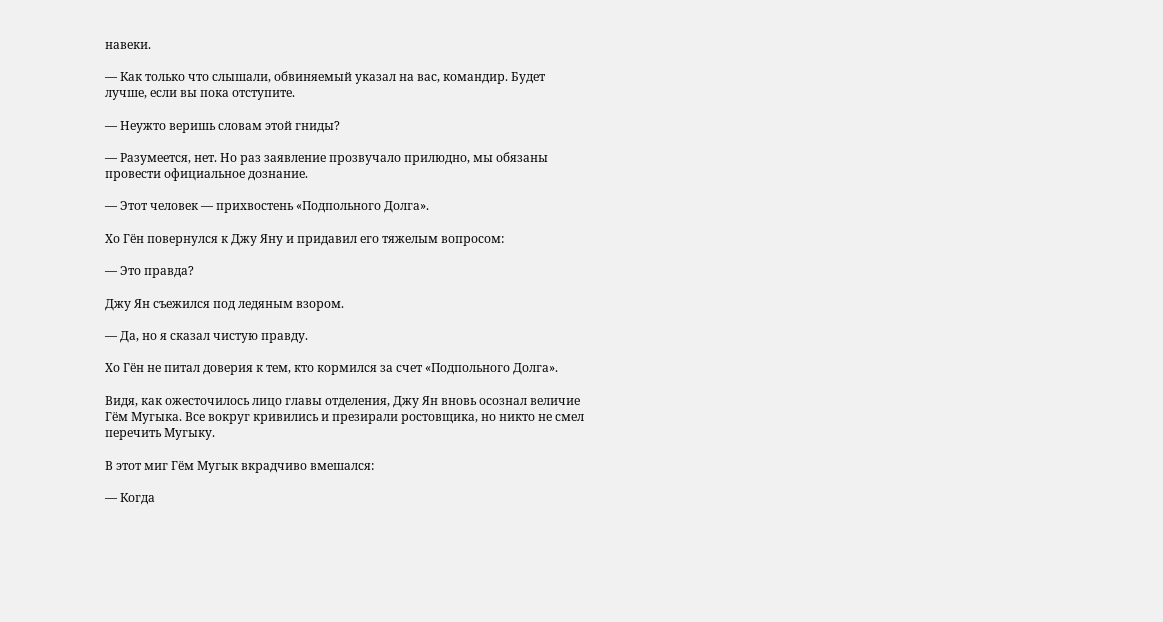навеки.

— Как только что слышали, обвиняемый указал на вас, командир. Будет лучше, если вы пока отступите.

— Неужто веришь словам этой гниды?

— Разумеется, нет. Но раз заявление прозвучало прилюдно, мы обязаны провести официальное дознание.

— Этот человек — прихвостень «Подпольного Долга».

Хо Гён повернулся к Джу Яну и придавил его тяжелым вопросом:

— Это правда?

Джу Ян съежился под ледяным взором.

— Да, но я сказал чистую правду.

Хо Гён не питал доверия к тем, кто кормился за счет «Подпольного Долга».

Видя, как ожесточилось лицо главы отделения, Джу Ян вновь осознал величие Гём Мугыка. Все вокруг кривились и презирали ростовщика, но никто не смел перечить Мугыку.

В этот миг Гём Мугык вкрадчиво вмешался:

— Когда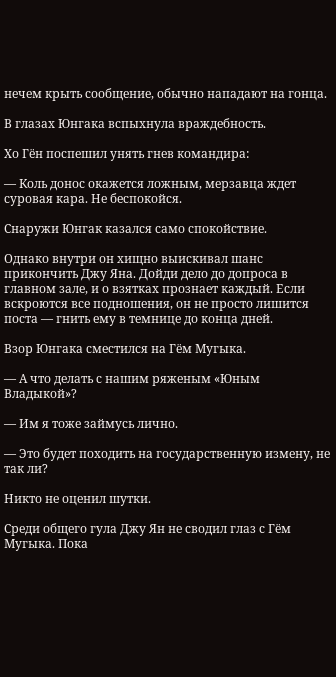нечем крыть сообщение, обычно нападают на гонца.

В глазах Юнгака вспыхнула враждебность.

Хо Гён поспешил унять гнев командира:

— Коль донос окажется ложным, мерзавца ждет суровая кара. Не беспокойся.

Снаружи Юнгак казался само спокойствие.

Однако внутри он хищно выискивал шанс прикончить Джу Яна. Дойди дело до допроса в главном зале, и о взятках прознает каждый. Если вскроются все подношения, он не просто лишится поста — гнить ему в темнице до конца дней.

Взор Юнгака сместился на Гём Мугыка.

— А что делать с нашим ряженым «Юным Владыкой»?

— Им я тоже займусь лично.

— Это будет походить на государственную измену, не так ли?

Никто не оценил шутки.

Среди общего гула Джу Ян не сводил глаз с Гём Мугыка. Пока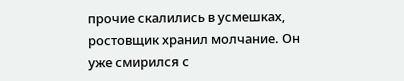прочие скалились в усмешках, ростовщик хранил молчание. Он уже смирился с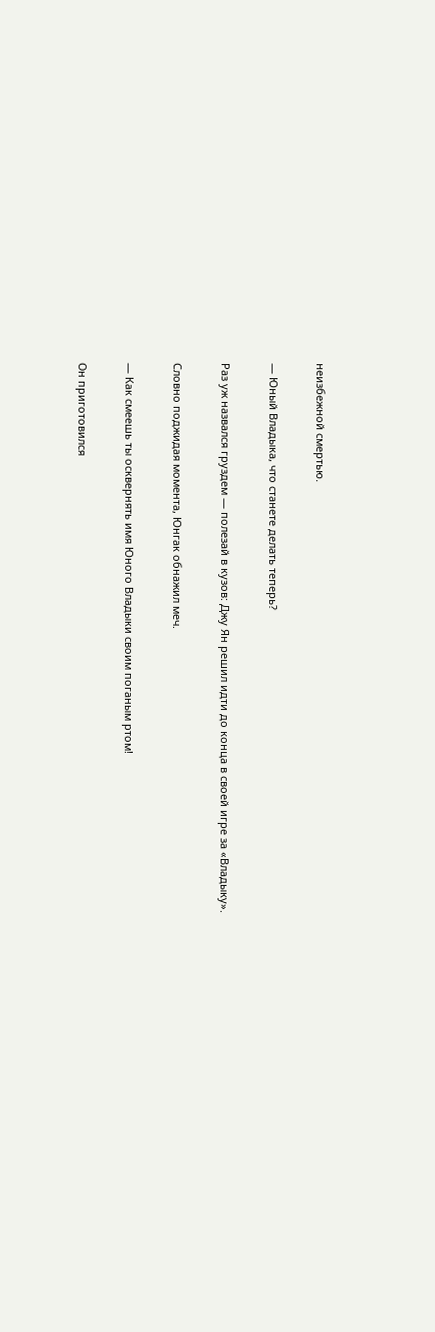неизбежной смертью.

— Юный Владыка, что станете делать теперь?

Раз уж назвался груздем — полезай в кузов: Джу Ян решил идти до конца в своей игре за «Владыку».

Словно поджидая момента, Юнгак обнажил меч.

— Как смеешь ты осквернять имя Юного Владыки своим поганым ртом!

Он приготовился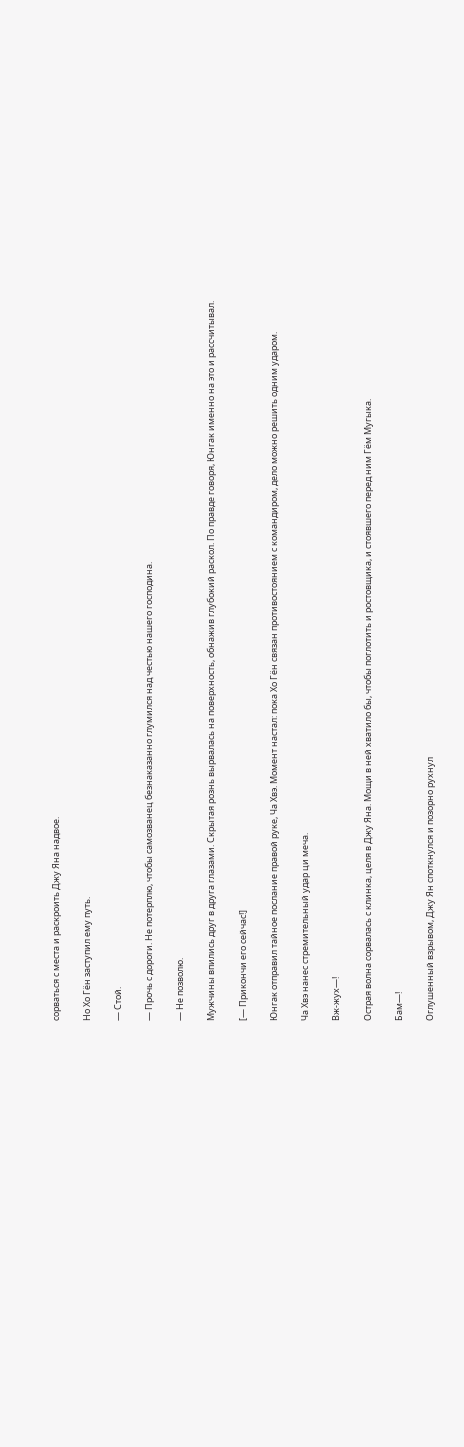сорваться с места и раскроить Джу Яна надвое.

Но Хо Гён заступил ему путь.

— Стой.

— Прочь с дороги. Не потерплю, чтобы самозванец безнаказанно глумился над честью нашего господина.

— Не позволю.

Мужчины впились друг в друга глазами. Скрытая рознь вырвалась на поверхность, обнажив глубокий раскол. По правде говоря, Юнгак именно на это и рассчитывал.

[— Прикончи его сейчас!]

Юнгак отправил тайное послание правой руке, Ча Хвэ. Момент настал: пока Хо Гён связан противостоянием с командиром, дело можно решить одним ударом.

Ча Хвэ нанес стремительный удар ци меча.

Вж-жух—!

Острая волна сорвалась с клинка, целя в Джу Яна. Мощи в ней хватило бы, чтобы поглотить и ростовщика, и стоявшего перед ним Гём Мугыка.

Бам—!

Оглушенный взрывом, Джу Ян споткнулся и позорно рухнул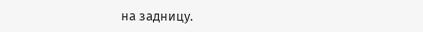на задницу.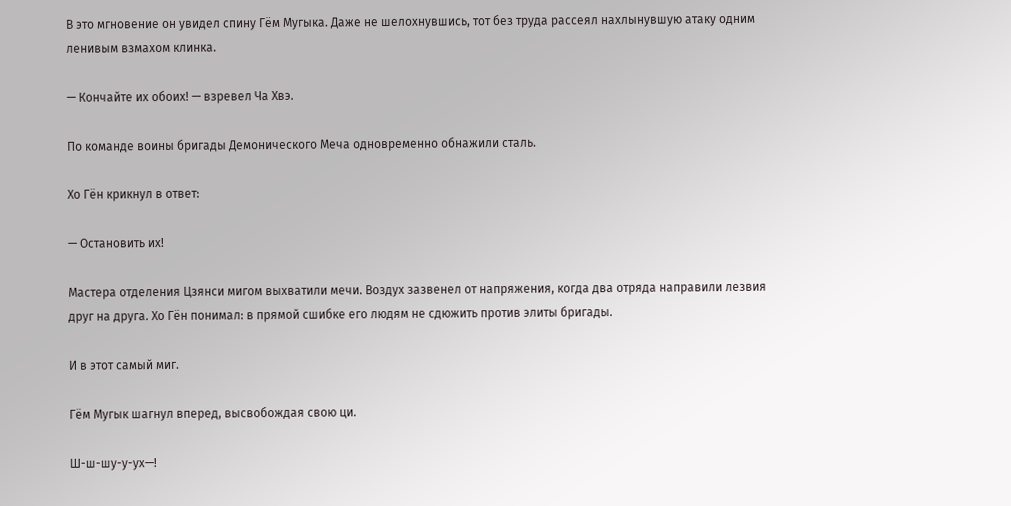В это мгновение он увидел спину Гём Мугыка. Даже не шелохнувшись, тот без труда рассеял нахлынувшую атаку одним ленивым взмахом клинка.

— Кончайте их обоих! — взревел Ча Хвэ.

По команде воины бригады Демонического Меча одновременно обнажили сталь.

Хо Гён крикнул в ответ:

— Остановить их!

Мастера отделения Цзянси мигом выхватили мечи. Воздух зазвенел от напряжения, когда два отряда направили лезвия друг на друга. Хо Гён понимал: в прямой сшибке его людям не сдюжить против элиты бригады.

И в этот самый миг.

Гём Мугык шагнул вперед, высвобождая свою ци.

Ш-ш-шу-у-ух—!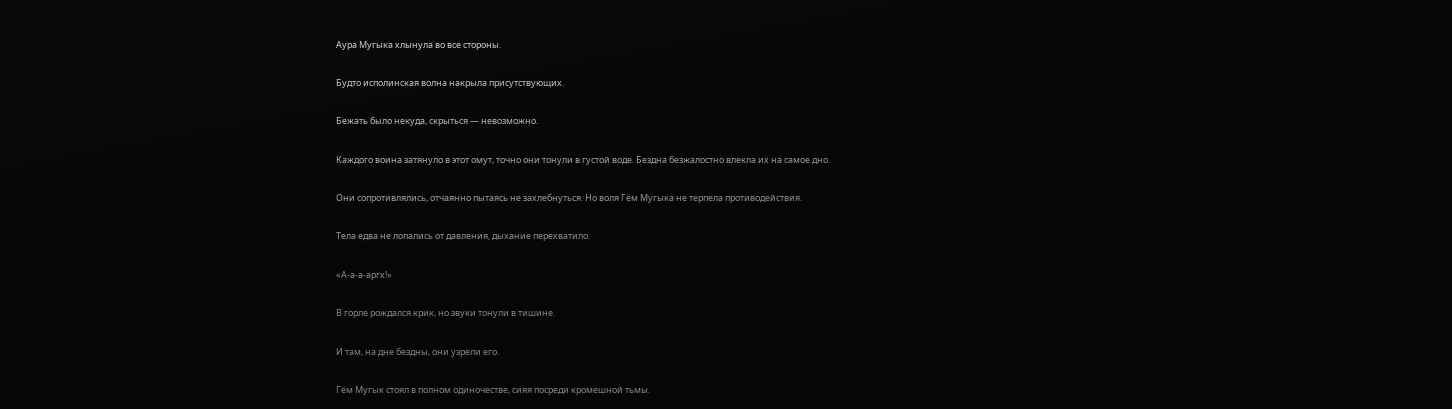Аура Мугыка хлынула во все стороны.

Будто исполинская волна накрыла присутствующих.

Бежать было некуда, скрыться — невозможно.

Каждого воина затянуло в этот омут, точно они тонули в густой воде. Бездна безжалостно влекла их на самое дно.

Они сопротивлялись, отчаянно пытаясь не захлебнуться. Но воля Гём Мугыка не терпела противодействия.

Тела едва не лопались от давления, дыхание перехватило.

«А-а-а-аргх!»

В горле рождался крик, но звуки тонули в тишине.

И там, на дне бездны, они узрели его.

Гём Мугык стоял в полном одиночестве, сияя посреди кромешной тьмы.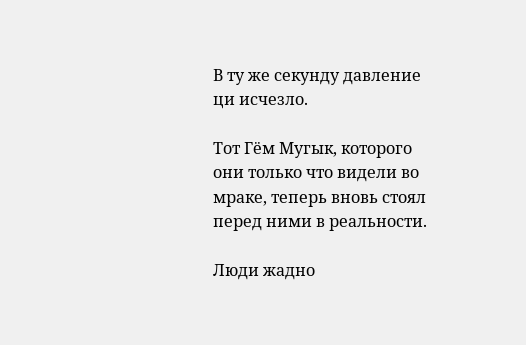В ту же секунду давление ци исчезло.

Тот Гём Мугык, которого они только что видели во мраке, теперь вновь стоял перед ними в реальности.

Люди жадно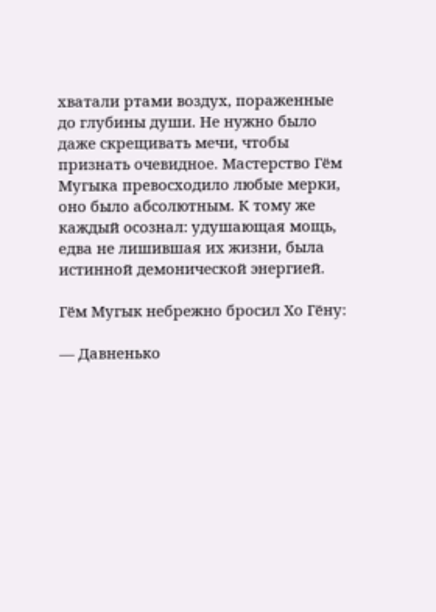хватали ртами воздух, пораженные до глубины души. Не нужно было даже скрещивать мечи, чтобы признать очевидное. Мастерство Гём Мугыка превосходило любые мерки, оно было абсолютным. К тому же каждый осознал: удушающая мощь, едва не лишившая их жизни, была истинной демонической энергией.

Гём Мугык небрежно бросил Хо Гёну:

— Давненько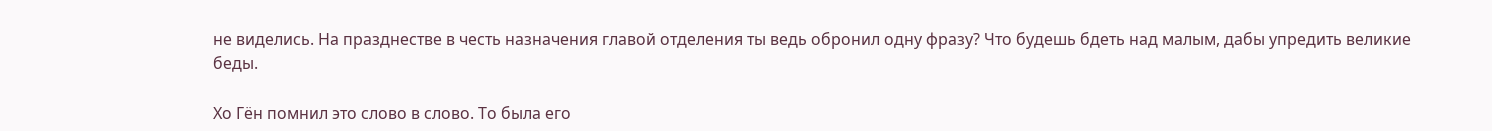не виделись. На празднестве в честь назначения главой отделения ты ведь обронил одну фразу? Что будешь бдеть над малым, дабы упредить великие беды.

Хо Гён помнил это слово в слово. То была его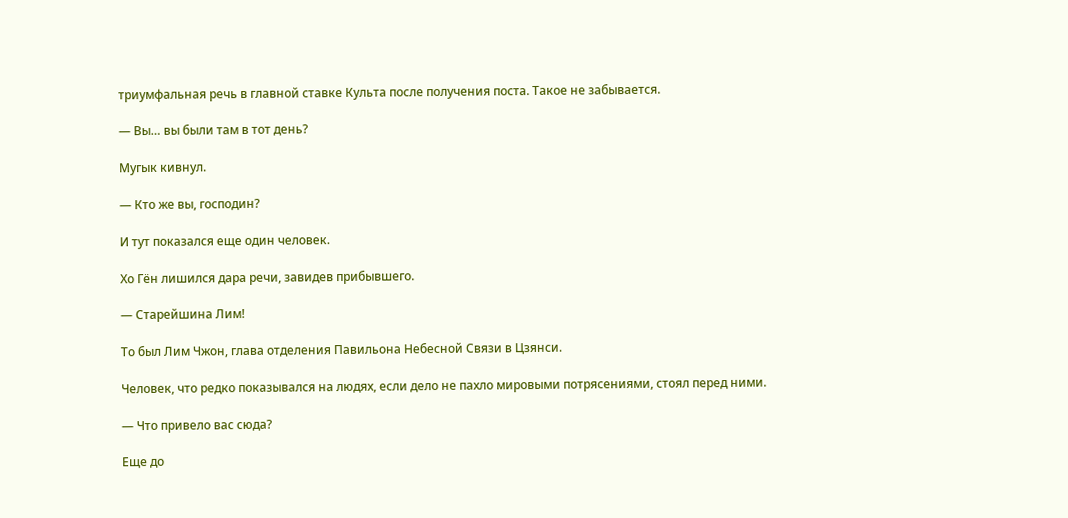триумфальная речь в главной ставке Культа после получения поста. Такое не забывается.

— Вы… вы были там в тот день?

Мугык кивнул.

— Кто же вы, господин?

И тут показался еще один человек.

Хо Гён лишился дара речи, завидев прибывшего.

— Старейшина Лим!

То был Лим Чжон, глава отделения Павильона Небесной Связи в Цзянси.

Человек, что редко показывался на людях, если дело не пахло мировыми потрясениями, стоял перед ними.

— Что привело вас сюда?

Еще до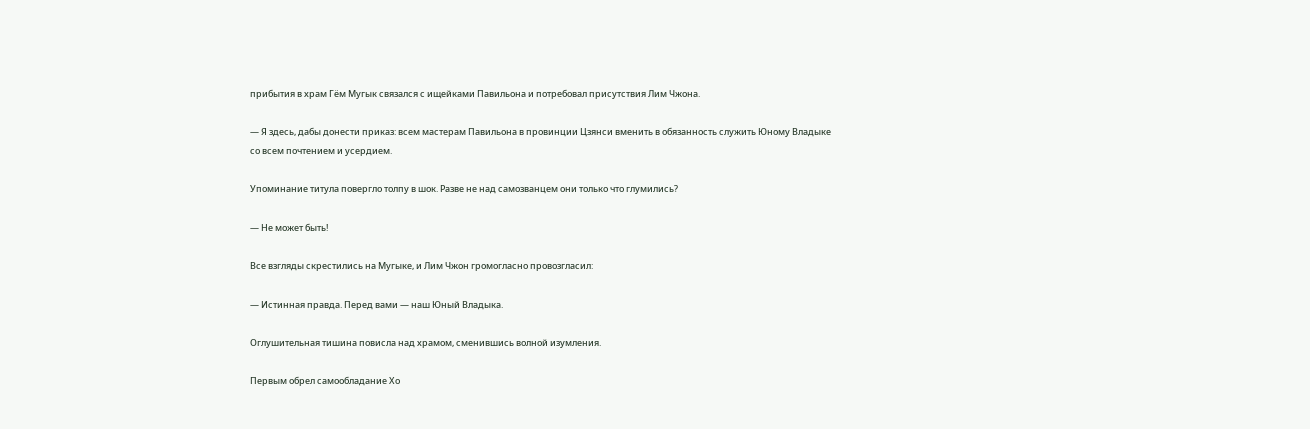прибытия в храм Гём Мугык связался с ищейками Павильона и потребовал присутствия Лим Чжона.

— Я здесь, дабы донести приказ: всем мастерам Павильона в провинции Цзянси вменить в обязанность служить Юному Владыке со всем почтением и усердием.

Упоминание титула повергло толпу в шок. Разве не над самозванцем они только что глумились?

— Не может быть!

Все взгляды скрестились на Мугыке, и Лим Чжон громогласно провозгласил:

— Истинная правда. Перед вами — наш Юный Владыка.

Оглушительная тишина повисла над храмом, сменившись волной изумления.

Первым обрел самообладание Хо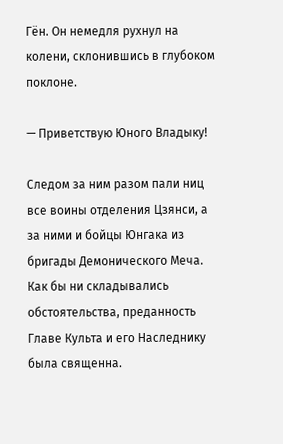Гён. Он немедля рухнул на колени, склонившись в глубоком поклоне.

— Приветствую Юного Владыку!

Следом за ним разом пали ниц все воины отделения Цзянси, а за ними и бойцы Юнгака из бригады Демонического Меча. Как бы ни складывались обстоятельства, преданность Главе Культа и его Наследнику была священна.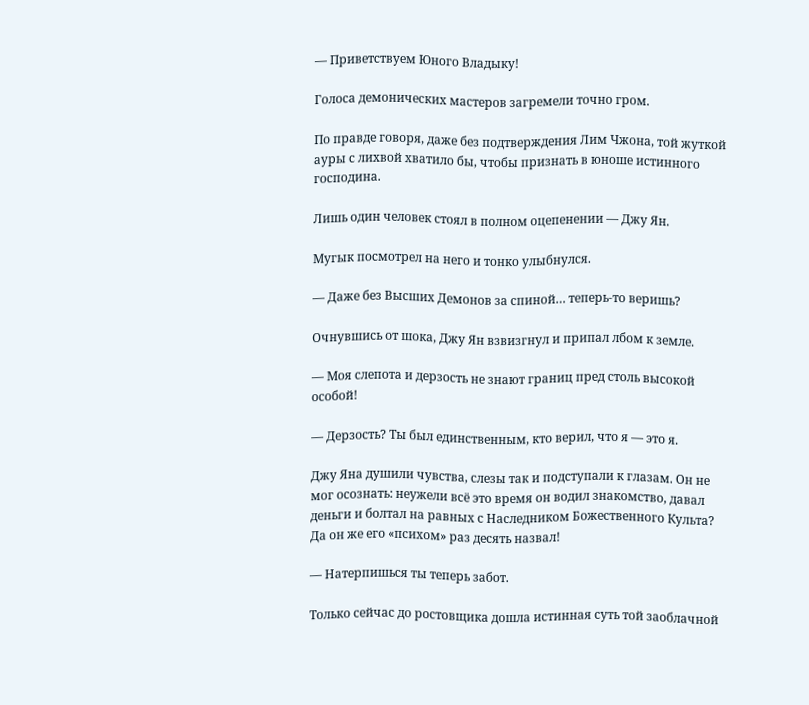— Приветствуем Юного Владыку!

Голоса демонических мастеров загремели точно гром.

По правде говоря, даже без подтверждения Лим Чжона, той жуткой ауры с лихвой хватило бы, чтобы признать в юноше истинного господина.

Лишь один человек стоял в полном оцепенении — Джу Ян.

Мугык посмотрел на него и тонко улыбнулся.

— Даже без Высших Демонов за спиной… теперь-то веришь?

Очнувшись от шока, Джу Ян взвизгнул и припал лбом к земле.

— Моя слепота и дерзость не знают границ пред столь высокой особой!

— Дерзость? Ты был единственным, кто верил, что я — это я.

Джу Яна душили чувства, слезы так и подступали к глазам. Он не мог осознать: неужели всё это время он водил знакомство, давал деньги и болтал на равных с Наследником Божественного Культа? Да он же его «психом» раз десять назвал!

— Натерпишься ты теперь забот.

Только сейчас до ростовщика дошла истинная суть той заоблачной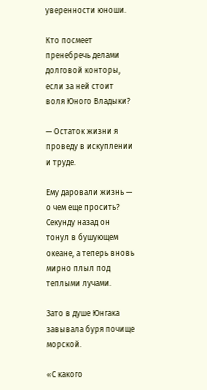уверенности юноши.

Кто посмеет пренебречь делами долговой конторы, если за ней стоит воля Юного Владыки?

— Остаток жизни я проведу в искуплении и труде.

Ему даровали жизнь — о чем еще просить? Секунду назад он тонул в бушующем океане, а теперь вновь мирно плыл под теплыми лучами.

Зато в душе Юнгака завывала буря почище морской.

«С какого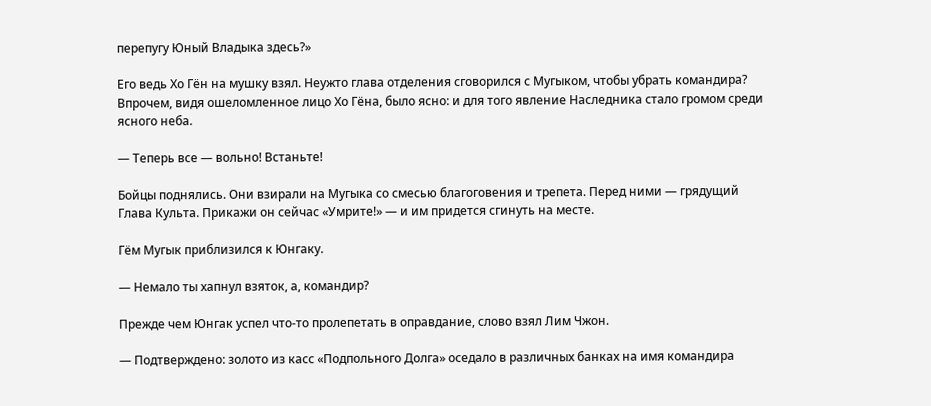перепугу Юный Владыка здесь?»

Его ведь Хо Гён на мушку взял. Неужто глава отделения сговорился с Мугыком, чтобы убрать командира? Впрочем, видя ошеломленное лицо Хо Гёна, было ясно: и для того явление Наследника стало громом среди ясного неба.

— Теперь все — вольно! Встаньте!

Бойцы поднялись. Они взирали на Мугыка со смесью благоговения и трепета. Перед ними — грядущий Глава Культа. Прикажи он сейчас «Умрите!» — и им придется сгинуть на месте.

Гём Мугык приблизился к Юнгаку.

— Немало ты хапнул взяток, а, командир?

Прежде чем Юнгак успел что-то пролепетать в оправдание, слово взял Лим Чжон.

— Подтверждено: золото из касс «Подпольного Долга» оседало в различных банках на имя командира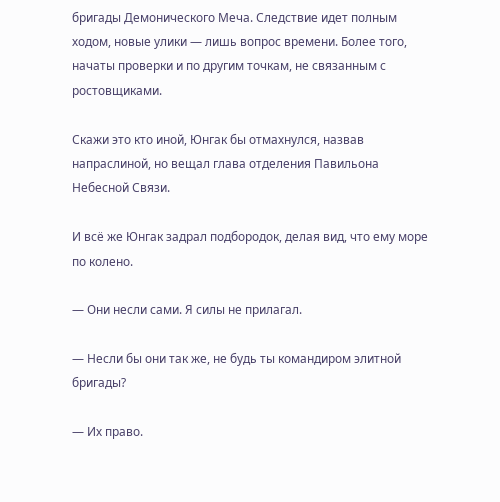бригады Демонического Меча. Следствие идет полным ходом, новые улики — лишь вопрос времени. Более того, начаты проверки и по другим точкам, не связанным с ростовщиками.

Скажи это кто иной, Юнгак бы отмахнулся, назвав напраслиной, но вещал глава отделения Павильона Небесной Связи.

И всё же Юнгак задрал подбородок, делая вид, что ему море по колено.

— Они несли сами. Я силы не прилагал.

— Несли бы они так же, не будь ты командиром элитной бригады?

— Их право.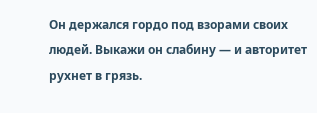Он держался гордо под взорами своих людей. Выкажи он слабину — и авторитет рухнет в грязь.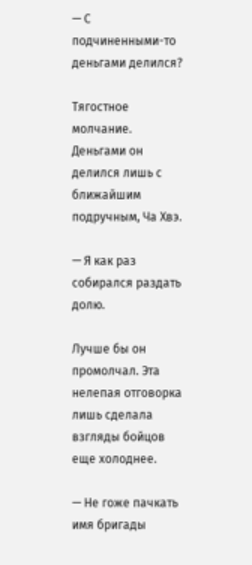— С подчиненными-то деньгами делился?

Тягостное молчание. Деньгами он делился лишь с ближайшим подручным, Ча Хвэ.

— Я как раз собирался раздать долю.

Лучше бы он промолчал. Эта нелепая отговорка лишь сделала взгляды бойцов еще холоднее.

— Не гоже пачкать имя бригады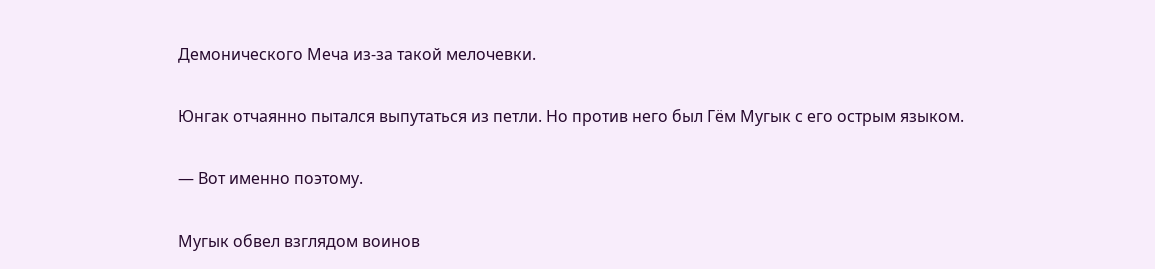Демонического Меча из-за такой мелочевки.

Юнгак отчаянно пытался выпутаться из петли. Но против него был Гём Мугык с его острым языком.

— Вот именно поэтому.

Мугык обвел взглядом воинов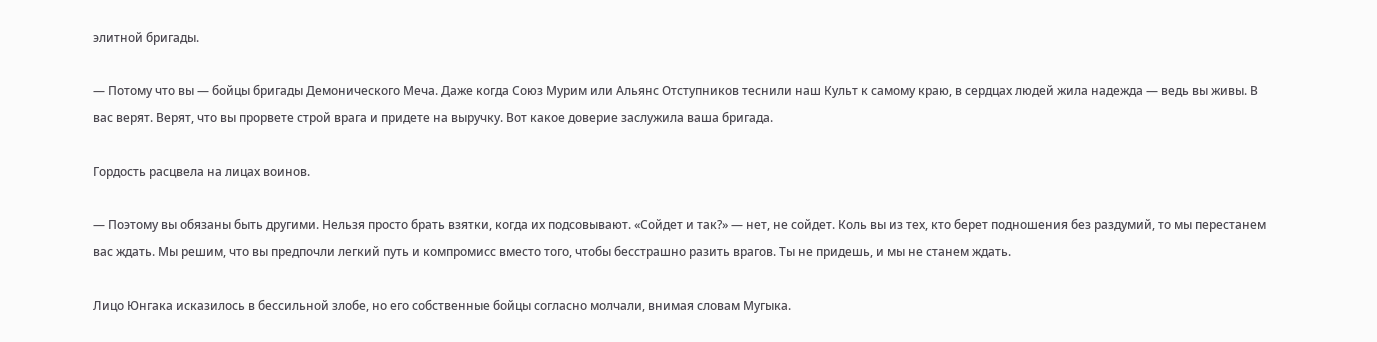элитной бригады.

— Потому что вы — бойцы бригады Демонического Меча. Даже когда Союз Мурим или Альянс Отступников теснили наш Культ к самому краю, в сердцах людей жила надежда — ведь вы живы. В вас верят. Верят, что вы прорвете строй врага и придете на выручку. Вот какое доверие заслужила ваша бригада.

Гордость расцвела на лицах воинов.

— Поэтому вы обязаны быть другими. Нельзя просто брать взятки, когда их подсовывают. «Сойдет и так?» — нет, не сойдет. Коль вы из тех, кто берет подношения без раздумий, то мы перестанем вас ждать. Мы решим, что вы предпочли легкий путь и компромисс вместо того, чтобы бесстрашно разить врагов. Ты не придешь, и мы не станем ждать.

Лицо Юнгака исказилось в бессильной злобе, но его собственные бойцы согласно молчали, внимая словам Мугыка.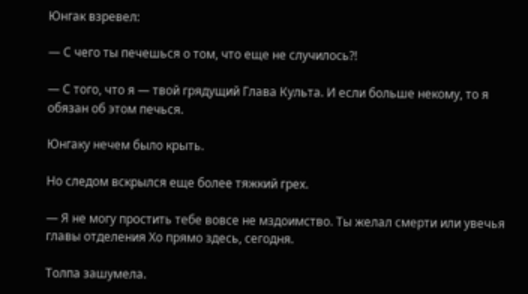Юнгак взревел:

— С чего ты печешься о том, что еще не случилось?!

— С того, что я — твой грядущий Глава Культа. И если больше некому, то я обязан об этом печься.

Юнгаку нечем было крыть.

Но следом вскрылся еще более тяжкий грех.

— Я не могу простить тебе вовсе не мздоимство. Ты желал смерти или увечья главы отделения Хо прямо здесь, сегодня.

Толпа зашумела.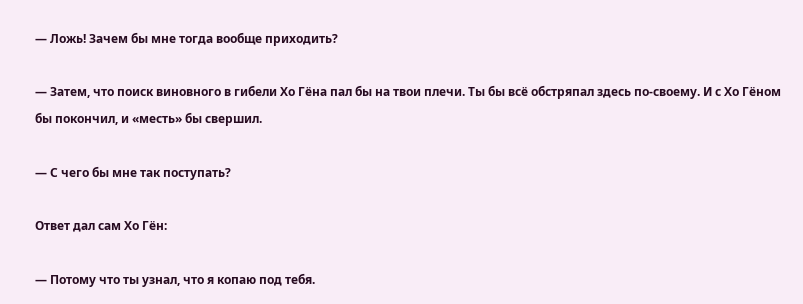— Ложь! Зачем бы мне тогда вообще приходить?

— Затем, что поиск виновного в гибели Хо Гёна пал бы на твои плечи. Ты бы всё обстряпал здесь по-своему. И с Хо Гёном бы покончил, и «месть» бы свершил.

— С чего бы мне так поступать?

Ответ дал сам Хо Гён:

— Потому что ты узнал, что я копаю под тебя.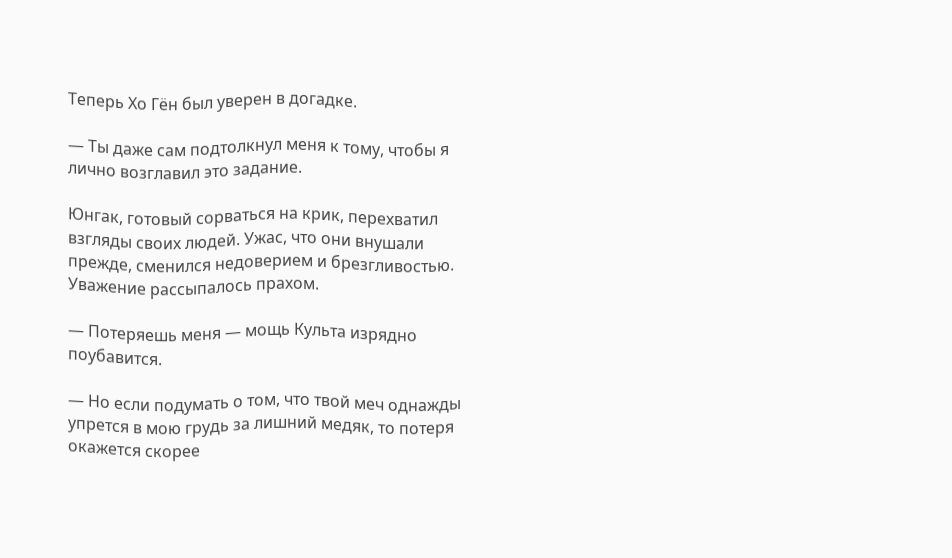Теперь Хо Гён был уверен в догадке.

— Ты даже сам подтолкнул меня к тому, чтобы я лично возглавил это задание.

Юнгак, готовый сорваться на крик, перехватил взгляды своих людей. Ужас, что они внушали прежде, сменился недоверием и брезгливостью. Уважение рассыпалось прахом.

— Потеряешь меня — мощь Культа изрядно поубавится.

— Но если подумать о том, что твой меч однажды упрется в мою грудь за лишний медяк, то потеря окажется скорее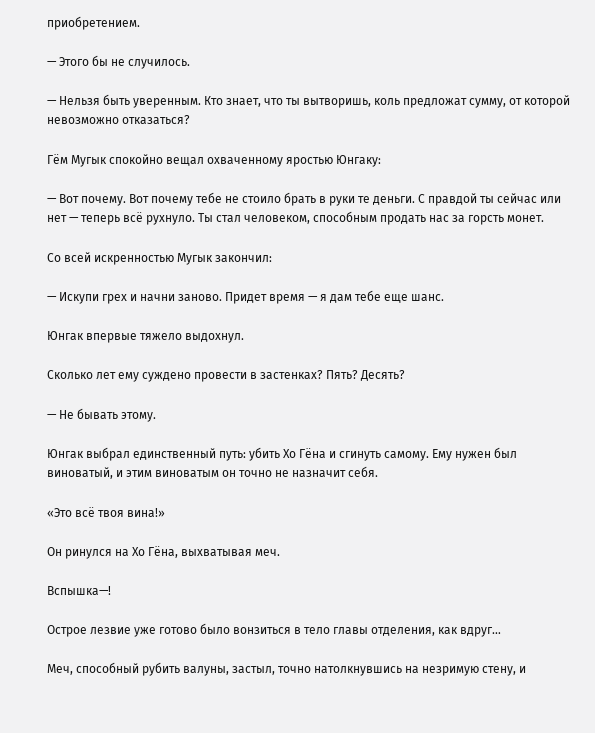приобретением.

— Этого бы не случилось.

— Нельзя быть уверенным. Кто знает, что ты вытворишь, коль предложат сумму, от которой невозможно отказаться?

Гём Мугык спокойно вещал охваченному яростью Юнгаку:

— Вот почему. Вот почему тебе не стоило брать в руки те деньги. С правдой ты сейчас или нет — теперь всё рухнуло. Ты стал человеком, способным продать нас за горсть монет.

Со всей искренностью Мугык закончил:

— Искупи грех и начни заново. Придет время — я дам тебе еще шанс.

Юнгак впервые тяжело выдохнул.

Сколько лет ему суждено провести в застенках? Пять? Десять?

— Не бывать этому.

Юнгак выбрал единственный путь: убить Хо Гёна и сгинуть самому. Ему нужен был виноватый, и этим виноватым он точно не назначит себя.

«Это всё твоя вина!»

Он ринулся на Хо Гёна, выхватывая меч.

Вспышка—!

Острое лезвие уже готово было вонзиться в тело главы отделения, как вдруг…

Меч, способный рубить валуны, застыл, точно натолкнувшись на незримую стену, и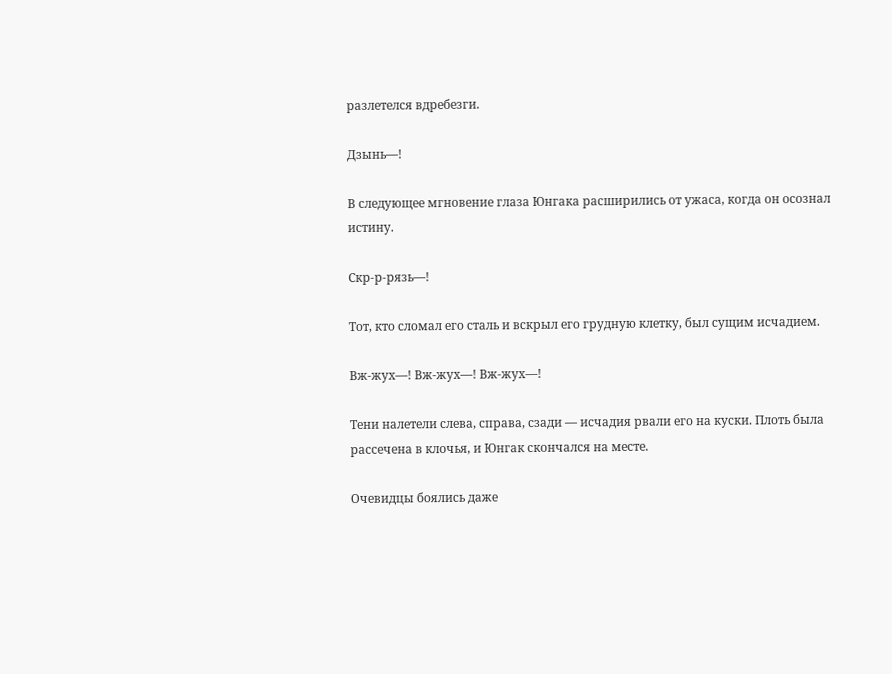разлетелся вдребезги.

Дзынь—!

В следующее мгновение глаза Юнгака расширились от ужаса, когда он осознал истину.

Скр-р-рязь—!

Тот, кто сломал его сталь и вскрыл его грудную клетку, был сущим исчадием.

Вж-жух—! Вж-жух—! Вж-жух—!

Тени налетели слева, справа, сзади — исчадия рвали его на куски. Плоть была рассечена в клочья, и Юнгак скончался на месте.

Очевидцы боялись даже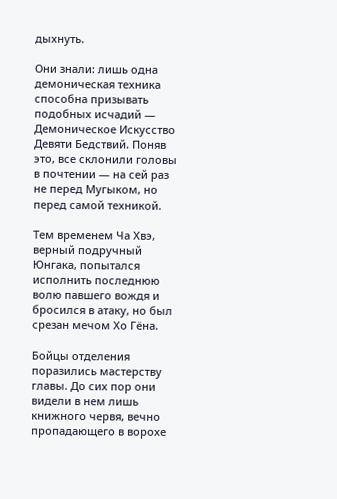дыхнуть.

Они знали: лишь одна демоническая техника способна призывать подобных исчадий — Демоническое Искусство Девяти Бедствий. Поняв это, все склонили головы в почтении — на сей раз не перед Мугыком, но перед самой техникой.

Тем временем Ча Хвэ, верный подручный Юнгака, попытался исполнить последнюю волю павшего вождя и бросился в атаку, но был срезан мечом Хо Гёна.

Бойцы отделения поразились мастерству главы. До сих пор они видели в нем лишь книжного червя, вечно пропадающего в ворохе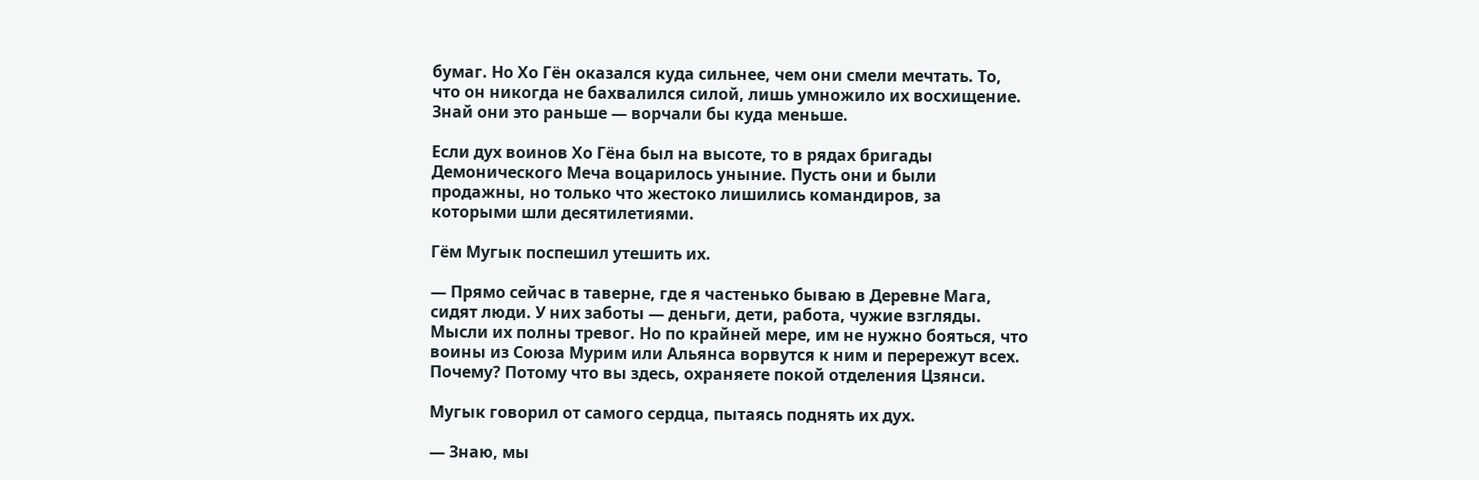бумаг. Но Хо Гён оказался куда сильнее, чем они смели мечтать. То, что он никогда не бахвалился силой, лишь умножило их восхищение. Знай они это раньше — ворчали бы куда меньше.

Если дух воинов Хо Гёна был на высоте, то в рядах бригады Демонического Меча воцарилось уныние. Пусть они и были продажны, но только что жестоко лишились командиров, за которыми шли десятилетиями.

Гём Мугык поспешил утешить их.

— Прямо сейчас в таверне, где я частенько бываю в Деревне Мага, сидят люди. У них заботы — деньги, дети, работа, чужие взгляды. Мысли их полны тревог. Но по крайней мере, им не нужно бояться, что воины из Союза Мурим или Альянса ворвутся к ним и перережут всех. Почему? Потому что вы здесь, охраняете покой отделения Цзянси.

Мугык говорил от самого сердца, пытаясь поднять их дух.

— Знаю, мы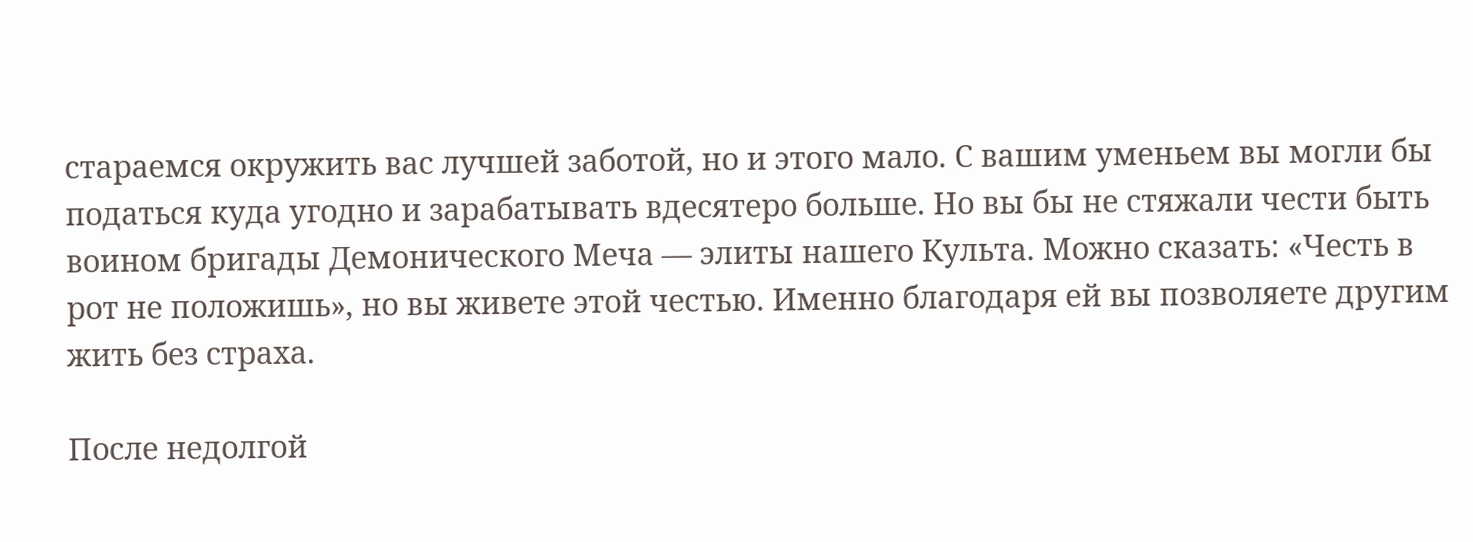стараемся окружить вас лучшей заботой, но и этого мало. С вашим уменьем вы могли бы податься куда угодно и зарабатывать вдесятеро больше. Но вы бы не стяжали чести быть воином бригады Демонического Меча — элиты нашего Культа. Можно сказать: «Честь в рот не положишь», но вы живете этой честью. Именно благодаря ей вы позволяете другим жить без страха.

После недолгой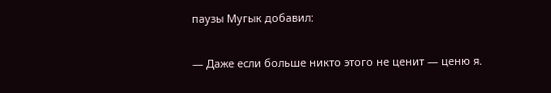паузы Мугык добавил:

— Даже если больше никто этого не ценит — ценю я.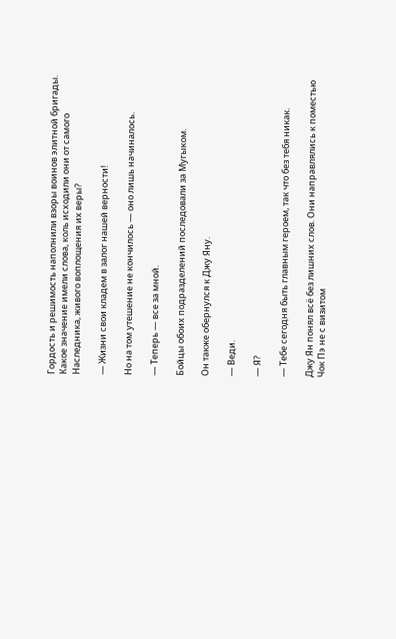Гордость и решимость наполнили взоры воинов элитной бригады. Какое значение имели слова, коль исходили они от самого Наследника, живого воплощения их веры?

— Жизни свои кладем в залог нашей верности!

Но на том утешение не кончилось — оно лишь начиналось.

— Теперь — все за мной.

Бойцы обоих подразделений последовали за Мугыком.

Он также обернулся к Джу Яну.

— Веди.

— Я?

— Тебе сегодня быть главным героем, так что без тебя никак.

Джу Ян понял всё без лишних слов. Они направлялись к поместью Чок Пэ не с визитом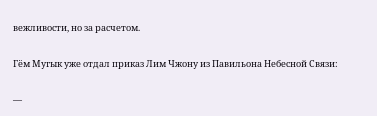вежливости, но за расчетом.

Гём Мугык уже отдал приказ Лим Чжону из Павильона Небесной Связи:

—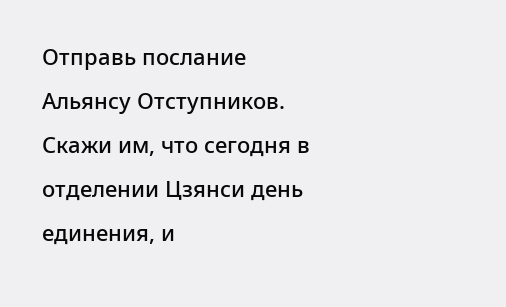Отправь послание Альянсу Отступников. Скажи им, что сегодня в отделении Цзянси день единения, и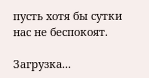пусть хотя бы сутки нас не беспокоят.

Загрузка...